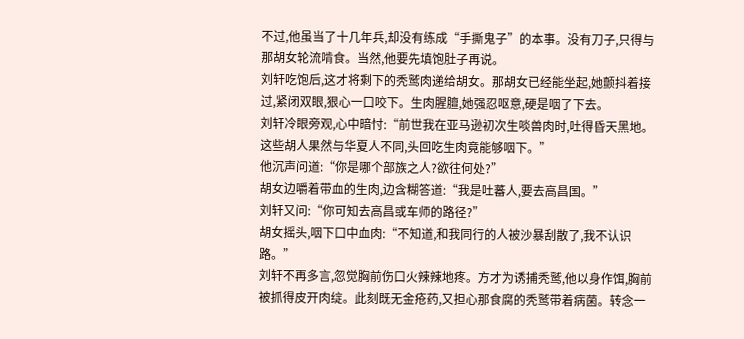不过,他虽当了十几年兵,却没有练成“手撕鬼子”的本事。没有刀子,只得与那胡女轮流啃食。当然,他要先填饱肚子再说。
刘轩吃饱后,这才将剩下的秃鹫肉递给胡女。那胡女已经能坐起,她颤抖着接过,紧闭双眼,狠心一口咬下。生肉腥膻,她强忍呕意,硬是咽了下去。
刘轩冷眼旁观,心中暗忖:“前世我在亚马逊初次生啖兽肉时,吐得昏天黑地。这些胡人果然与华夏人不同,头回吃生肉竟能够咽下。”
他沉声问道:“你是哪个部族之人?欲往何处?”
胡女边嚼着带血的生肉,边含糊答道:“我是吐蕃人,要去高昌国。”
刘轩又问:“你可知去高昌或车师的路径?”
胡女摇头,咽下口中血肉:“不知道,和我同行的人被沙暴刮散了,我不认识路。”
刘轩不再多言,忽觉胸前伤口火辣辣地疼。方才为诱捕秃鹫,他以身作饵,胸前被抓得皮开肉绽。此刻既无金疮药,又担心那食腐的秃鹫带着病菌。转念一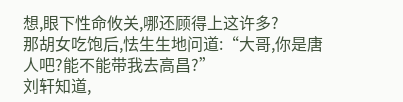想,眼下性命攸关,哪还顾得上这许多?
那胡女吃饱后,怯生生地问道:“大哥,你是唐人吧?能不能带我去高昌?”
刘轩知道,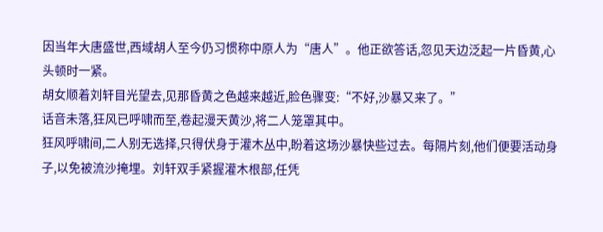因当年大唐盛世,西域胡人至今仍习惯称中原人为“唐人”。他正欲答话,忽见天边泛起一片昏黄,心头顿时一紧。
胡女顺着刘轩目光望去,见那昏黄之色越来越近,脸色骤变:“不好,沙暴又来了。”
话音未落,狂风已呼啸而至,卷起漫天黄沙,将二人笼罩其中。
狂风呼啸间,二人别无选择,只得伏身于灌木丛中,盼着这场沙暴快些过去。每隔片刻,他们便要活动身子,以免被流沙掩埋。刘轩双手紧握灌木根部,任凭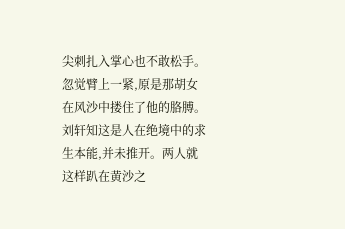尖刺扎入掌心也不敢松手。
忽觉臂上一紧,原是那胡女在风沙中搂住了他的胳膊。刘轩知这是人在绝境中的求生本能,并未推开。两人就这样趴在黄沙之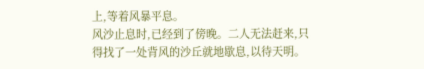上,等着风暴平息。
风沙止息时,已经到了傍晚。二人无法赶来,只得找了一处背风的沙丘就地歇息,以待天明。